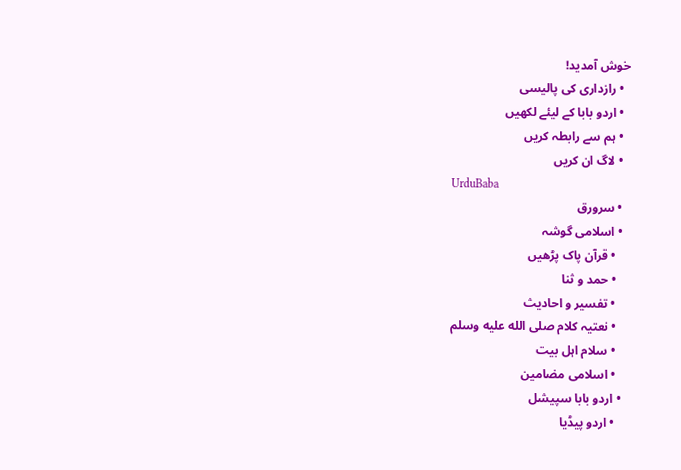خوش آمدید!
  • رازداری کی پالیسی
  • اردو بابا کے لیئے لکھیں
  • ہم سے رابطہ کریں
  • لاگ ان کریں
UrduBaba
  • سرورق
  • اسلامی گوشہ
    • قرآن پاک پڑھیں
    • حمد و ثنا
    • تفسیر و احادیث
    • نعتیہ کلام صلى الله عليه وسلم
    • سلام اہل بیت
    • اسلامی مضامین
  • اردو بابا سپیشل
    • اردو پیڈیا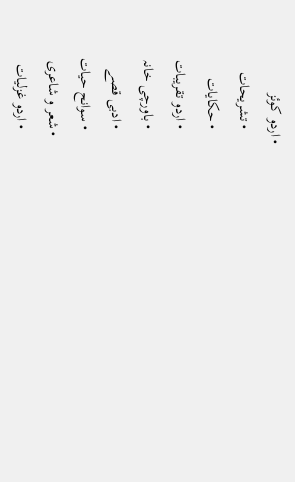• اردو کوئز
    • تشریحات
    • حکایات
    • اردو تقریبات
    • باورچی خانہ
    • ادبی قصے
    • سوانح حیات
  • شعر و شاعری
    • اردو غزلیات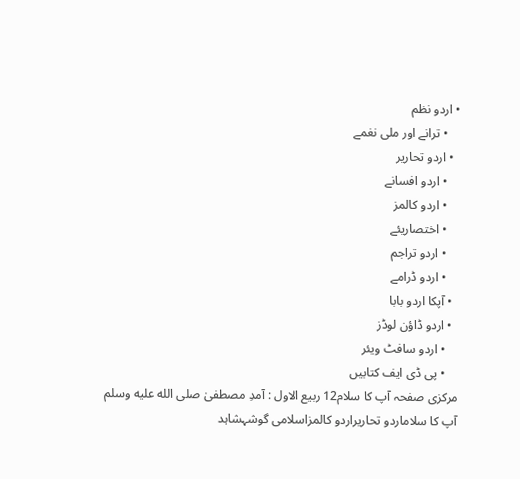• اردو نظم
    • ترانے اور ملی نغمے
  • اردو تحاریر
    • اردو افسانے
    • اردو کالمز
    • اختصاریئے
    • اردو تراجم
    • اردو ڈرامے
  • آپکا اردو بابا
  • اردو ڈاؤن لوڈز
    • اردو سافٹ ویئر
    • پی ڈی ایف کتابیں
مرکزی صفحہ آپ کا سلام12 ربیع الاول : آمدِ مصطفیٰ صلى الله عليه وسلم
آپ کا سلاماردو تحاریراردو کالمزاسلامی گوشہشاہد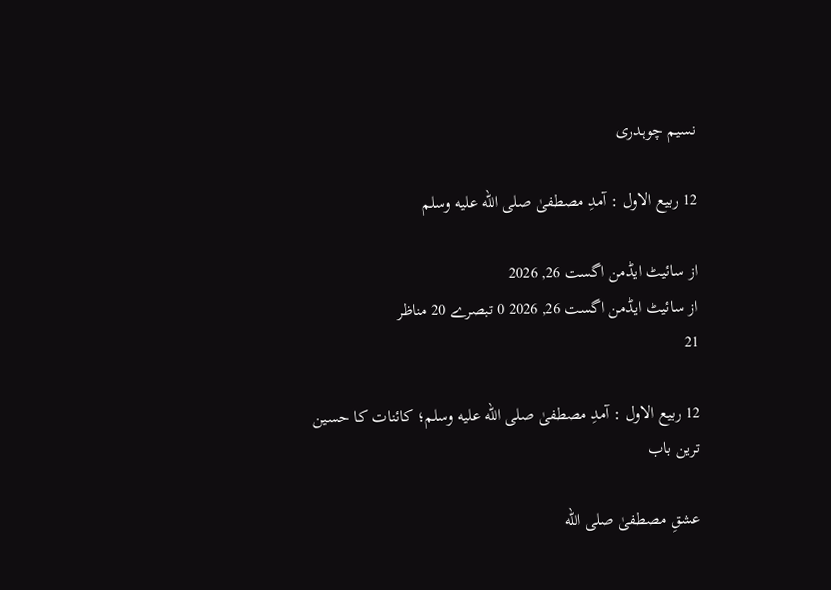نسیم چوہدری

12 ربیع الاول : آمدِ مصطفیٰ صلى الله عليه وسلم

از سائیٹ ایڈمن اگست 26, 2026
از سائیٹ ایڈمن اگست 26, 2026 0 تبصرے 20 مناظر
21

12 ربیع الاول : آمدِ مصطفیٰ صلى الله عليه وسلم؛ کائنات کا حسین ترین باب

عشقِ مصطفیٰ صلى الله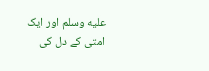عليه وسلم اور ایک امتی کے دل کی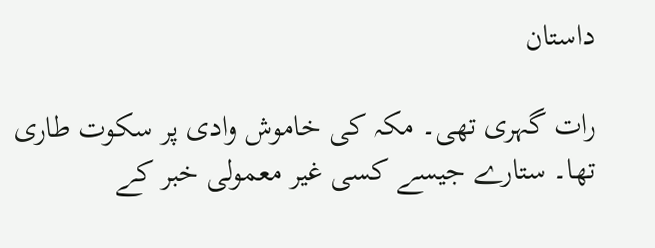داستان

رات گہری تھی۔ مکہ کی خاموش وادی پر سکوت طاری تھا۔ ستارے جیسے کسی غیر معمولی خبر کے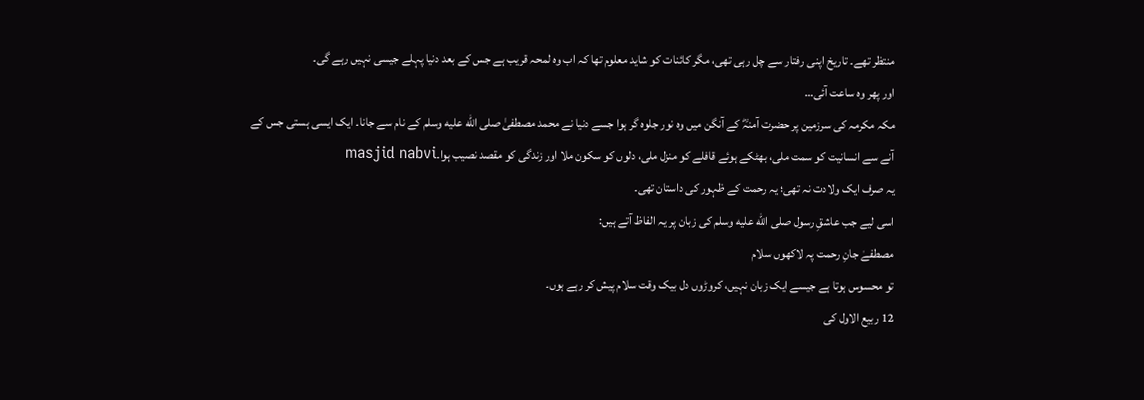منتظر تھے۔ تاریخ اپنی رفتار سے چل رہی تھی، مگر کائنات کو شاید معلوم تھا کہ اب وہ لمحہ قریب ہے جس کے بعد دنیا پہلے جیسی نہیں رہے گی۔
اور پھر وہ ساعت آئی…
مکہ مکرمہ کی سرزمین پر حضرت آمنہؓ کے آنگن میں وہ نور جلوہ گر ہوا جسے دنیا نے محمد مصطفیٰ صلى الله عليه وسلم کے نام سے جانا۔ ایک ایسی ہستی جس کے آنے سے انسانیت کو سمت ملی، بھٹکے ہوئے قافلے کو منزل ملی، دلوں کو سکون ملا اور زندگی کو مقصد نصیب ہوا۔masjid nabvi
یہ صرف ایک ولادت نہ تھی؛ یہ رحمت کے ظہور کی داستان تھی۔
اسی لیے جب عاشقِ رسول صلى الله عليه وسلم کی زبان پر یہ الفاظ آتے ہیں:
مصطفےٰ جانِ رحمت پہ لاکھوں سلام
تو محسوس ہوتا ہے جیسے ایک زبان نہیں، کروڑوں دل بیک وقت سلام پیش کر رہے ہوں۔
12 ربیع الاول کی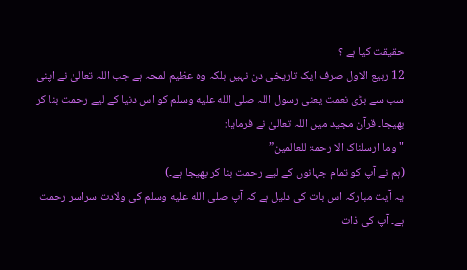حقیقت کیا ہے ؟
12 ربیع الاول صرف ایک تاریخی دن نہیں بلکہ وہ عظیم لمحہ ہے جب اللہ تعالیٰ نے اپنی سب سے بڑی نعمت یعنی رسول اللہ صلى الله عليه وسلم کو اس دنیا کے لیے رحمت بنا کر بھیجا۔ قرآن مجید میں اللہ تعالیٰ نے فرمایا:
"وما ارسلناک الا رحمۃ للعالمین”
(ہم نے آپ کو تمام جہانوں کے لیے رحمت بنا کر بھیجا ہے۔)
یہ آیت مبارکہ اس بات کی دلیل ہے کہ آپ صلى الله عليه وسلم کی ولادت سراسر رحمت ہے۔ آپ کی ذات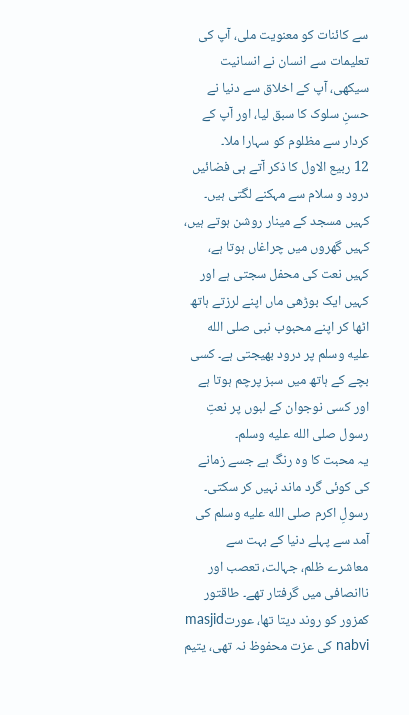سے کائنات کو معنویت ملی، آپ کی تعلیمات سے انسان نے انسانیت سیکھی، آپ کے اخلاق سے دنیا نے حسنِ سلوک کا سبق لیا، اور آپ کے کردار سے مظلوم کو سہارا ملا۔
12 ربیع الاول کا ذکر آتے ہی فضائیں درود و سلام سے مہکنے لگتی ہیں۔ کہیں مسجد کے مینار روشن ہوتے ہیں، کہیں گھروں میں چراغاں ہوتا ہے، کہیں نعت کی محفل سجتی ہے اور کہیں ایک بوڑھی ماں اپنے لرزتے ہاتھ اٹھا کر اپنے محبوب نبی صلى الله عليه وسلم پر درود بھیجتی ہے۔ کسی بچے کے ہاتھ میں سبز پرچم ہوتا ہے اور کسی نوجوان کے لبوں پر نعتِ رسول صلى الله عليه وسلم۔
یہ محبت کا وہ رنگ ہے جسے زمانے کی کوئی گرد ماند نہیں کر سکتی۔
رسولِ اکرم صلى الله عليه وسلم کی آمد سے پہلے دنیا کے بہت سے معاشرے ظلم، جہالت، تعصب اور ناانصافی میں گرفتار تھے۔ طاقتور کمزور کو روند دیتا تھا، عورتmasjid nabvi کی عزت محفوظ نہ تھی، یتیم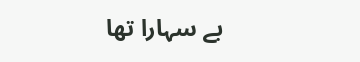بے سہارا تھا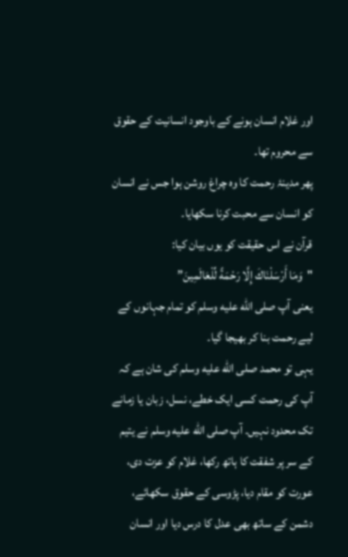اور غلام انسان ہونے کے باوجود انسانیت کے حقوق سے محروم تھا۔
پھر مدینۂ رحمت کا وہ چراغ روشن ہوا جس نے انسان کو انسان سے محبت کرنا سکھایا۔
قرآن نے اس حقیقت کو یوں بیان کیا:
"وَمَا أَرْسَلْنَاكَ إِلَّا رَحْمَةً لِّلْعَالَمِينَ”
یعنی آپ صلى الله عليه وسلم کو تمام جہانوں کے لیے رحمت بنا کر بھیجا گیا۔
یہی تو محمد صلى الله عليه وسلم کی شان ہے کہ آپ کی رحمت کسی ایک خطے، نسل، زبان یا زمانے تک محدود نہیں۔ آپ صلى الله عليه وسلم نے یتیم کے سر پر شفقت کا ہاتھ رکھا، غلام کو عزت دی، عورت کو مقام دیا، پڑوسی کے حقوق سکھائے، دشمن کے ساتھ بھی عدل کا درس دیا اور انسان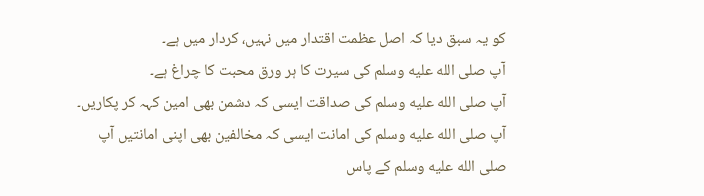کو یہ سبق دیا کہ اصل عظمت اقتدار میں نہیں، کردار میں ہے۔
آپ صلى الله عليه وسلم کی سیرت کا ہر ورق محبت کا چراغ ہے۔
آپ صلى الله عليه وسلم کی صداقت ایسی کہ دشمن بھی امین کہہ کر پکاریں۔
آپ صلى الله عليه وسلم کی امانت ایسی کہ مخالفین بھی اپنی امانتیں آپ صلى الله عليه وسلم کے پاس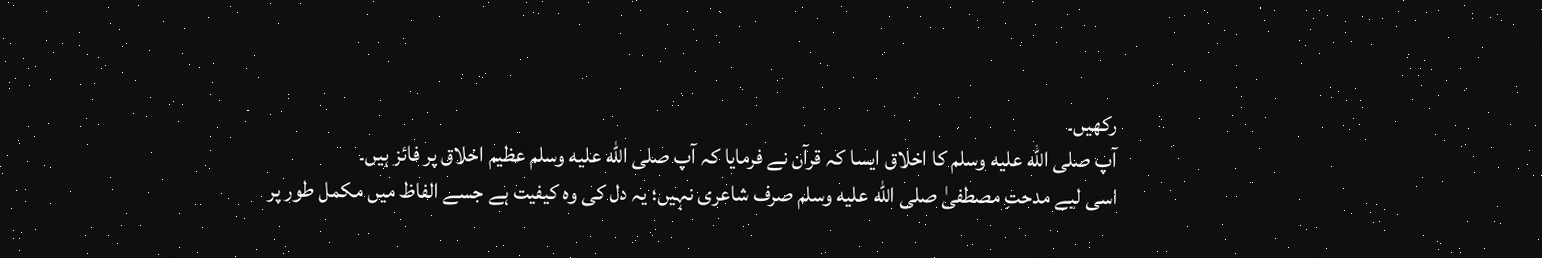رکھیں۔
آپ صلى الله عليه وسلم کا اخلاق ایسا کہ قرآن نے فرمایا کہ آپ صلى الله عليه وسلم عظیم اخلاق پر فائز ہیں۔
اسی لیے مدحتِ مصطفیٰ صلى الله عليه وسلم صرف شاعری نہیں؛ یہ دل کی وہ کیفیت ہے جسے الفاظ میں مکمل طور پر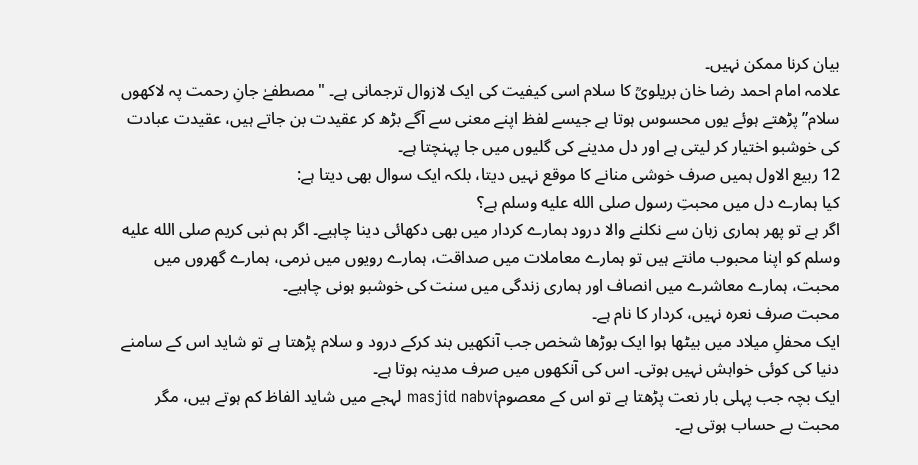بیان کرنا ممکن نہیں۔
علامہ امام احمد رضا خان بریلویؒ کا سلام اسی کیفیت کی ایک لازوال ترجمانی ہے۔ "مصطفےٰ جانِ رحمت پہ لاکھوں سلام” پڑھتے ہوئے یوں محسوس ہوتا ہے جیسے لفظ اپنے معنی سے آگے بڑھ کر عقیدت بن جاتے ہیں، عقیدت عبادت کی خوشبو اختیار کر لیتی ہے اور دل مدینے کی گلیوں میں جا پہنچتا ہے۔
12 ربیع الاول ہمیں صرف خوشی منانے کا موقع نہیں دیتا، بلکہ ایک سوال بھی دیتا ہے:
کیا ہمارے دل میں محبتِ رسول صلى الله عليه وسلم ہے؟
اگر ہے تو پھر ہماری زبان سے نکلنے والا درود ہمارے کردار میں بھی دکھائی دینا چاہیے۔ اگر ہم نبی کریم صلى الله عليه وسلم کو اپنا محبوب مانتے ہیں تو ہمارے معاملات میں صداقت، ہمارے رویوں میں نرمی، ہمارے گھروں میں محبت، ہمارے معاشرے میں انصاف اور ہماری زندگی میں سنت کی خوشبو ہونی چاہیے۔
محبت صرف نعرہ نہیں، کردار کا نام ہے۔
ایک محفلِ میلاد میں بیٹھا ہوا ایک بوڑھا شخص جب آنکھیں بند کرکے درود و سلام پڑھتا ہے تو شاید اس کے سامنے دنیا کی کوئی خواہش نہیں ہوتی۔ اس کی آنکھوں میں صرف مدینہ ہوتا ہے۔
ایک بچہ جب پہلی بار نعت پڑھتا ہے تو اس کے معصومmasjid nabvi لہجے میں شاید الفاظ کم ہوتے ہیں، مگر محبت بے حساب ہوتی ہے۔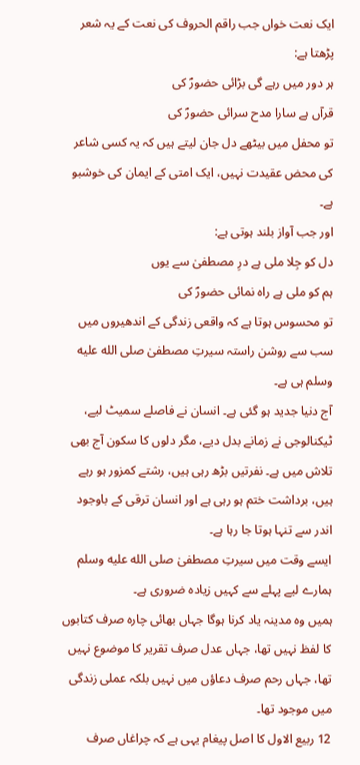ایک نعت خواں جب راقم الحروف کی نعت کے یہ شعر پڑھتا ہے:
ہر دور میں رہے گی بڑائی حضورؐ کی
قرآں ہے سارا مدح سرائی حضورؐ کی
تو محفل میں بیٹھے دل جان لیتے ہیں کہ یہ کسی شاعر کی محض عقیدت نہیں، ایک امتی کے ایمان کی خوشبو ہے۔
اور جب آواز بلند ہوتی ہے:
دل کو جِلا ملی ہے درِ مصطفیٰ سے یوں
ہم کو ملی ہے راہ نمائی حضورؐ کی
تو محسوس ہوتا ہے کہ واقعی زندگی کے اندھیروں میں سب سے روشن راستہ سیرتِ مصطفیٰ صلى الله عليه وسلم ہی ہے۔
آج دنیا جدید ہو گئی ہے۔ انسان نے فاصلے سمیٹ لیے، ٹیکنالوجی نے زمانے بدل دیے، مگر دلوں کا سکون آج بھی تلاش میں ہے۔ نفرتیں بڑھ رہی ہیں، رشتے کمزور ہو رہے ہیں، برداشت ختم ہو رہی ہے اور انسان ترقی کے باوجود اندر سے تنہا ہوتا جا رہا ہے۔
ایسے وقت میں سیرتِ مصطفیٰ صلى الله عليه وسلم ہمارے لیے پہلے سے کہیں زیادہ ضروری ہے۔
ہمیں وہ مدینہ یاد کرنا ہوگا جہاں بھائی چارہ صرف کتابوں کا لفظ نہیں تھا، جہاں عدل صرف تقریر کا موضوع نہیں تھا، جہاں رحم صرف دعاؤں میں نہیں بلکہ عملی زندگی میں موجود تھا۔
12 ربیع الاول کا اصل پیغام یہی ہے کہ چراغاں صرف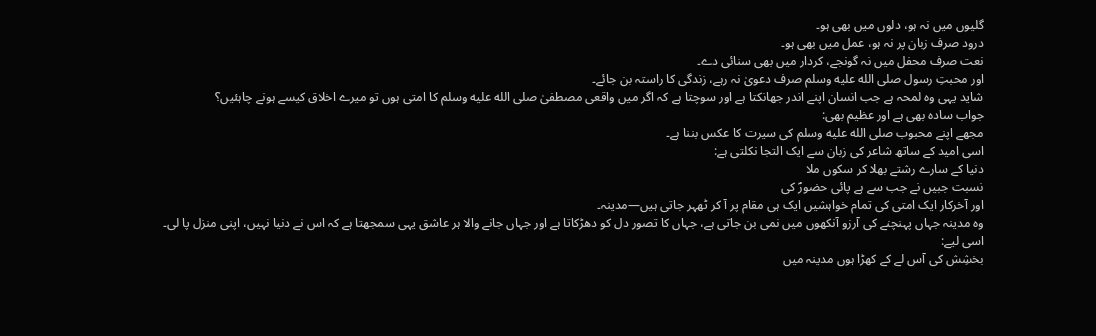گلیوں میں نہ ہو، دلوں میں بھی ہو۔
درود صرف زبان پر نہ ہو، عمل میں بھی ہو۔
نعت صرف محفل میں نہ گونجے، کردار میں بھی سنائی دے۔
اور محبتِ رسول صلى الله عليه وسلم صرف دعویٰ نہ رہے، زندگی کا راستہ بن جائے۔
شاید یہی وہ لمحہ ہے جب انسان اپنے اندر جھانکتا ہے اور سوچتا ہے کہ اگر میں واقعی مصطفیٰ صلى الله عليه وسلم کا امتی ہوں تو میرے اخلاق کیسے ہونے چاہئیں؟
جواب سادہ بھی ہے اور عظیم بھی:
مجھے اپنے محبوب صلى الله عليه وسلم کی سیرت کا عکس بننا ہے۔
اسی امید کے ساتھ شاعر کی زبان سے ایک التجا نکلتی ہے:
دنیا کے سارے رشتے بھلا کر سکوں ملا
نسبت جبیں نے جب سے ہے پائی حضورؐ کی
اور آخرکار ایک امتی کی تمام خواہشیں ایک ہی مقام پر آ کر ٹھہر جاتی ہیں—مدینہ۔
وہ مدینہ جہاں پہنچنے کی آرزو آنکھوں میں نمی بن جاتی ہے، جہاں کا تصور دل کو دھڑکاتا ہے اور جہاں جانے والا ہر عاشق یہی سمجھتا ہے کہ اس نے دنیا نہیں، اپنی منزل پا لی۔
اسی لیے:
بخشِش کی آس لے کے کھڑا ہوں مدینہ میں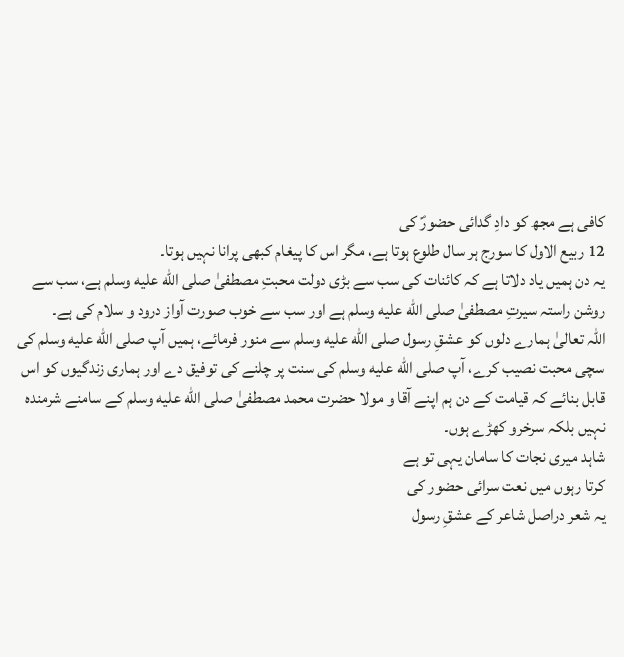کافی ہے مجھ کو دادِ گدائی حضورؐ کی
12 ربیع الاول کا سورج ہر سال طلوع ہوتا ہے، مگر اس کا پیغام کبھی پرانا نہیں ہوتا۔
یہ دن ہمیں یاد دلاتا ہے کہ کائنات کی سب سے بڑی دولت محبتِ مصطفیٰ صلى الله عليه وسلم ہے، سب سے روشن راستہ سیرتِ مصطفیٰ صلى الله عليه وسلم ہے اور سب سے خوب صورت آواز درود و سلام کی ہے۔
اللہ تعالیٰ ہمارے دلوں کو عشقِ رسول صلى الله عليه وسلم سے منور فرمائے، ہمیں آپ صلى الله عليه وسلم کی سچی محبت نصیب کرے، آپ صلى الله عليه وسلم کی سنت پر چلنے کی توفیق دے اور ہماری زندگیوں کو اس قابل بنائے کہ قیامت کے دن ہم اپنے آقا و مولا حضرت محمد مصطفیٰ صلى الله عليه وسلم کے سامنے شرمندہ نہیں بلکہ سرخرو کھڑے ہوں۔
شاہد میری نجات کا سامان یہی تو ہے
کرتا رہوں میں نعت سرائی حضور کی
یہ شعر دراصل شاعر کے عشقِ رسول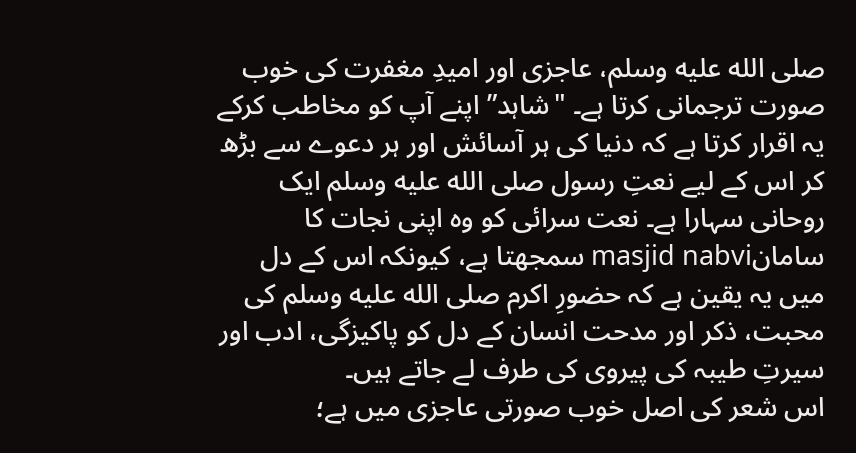صلى الله عليه وسلم، عاجزی اور امیدِ مغفرت کی خوب صورت ترجمانی کرتا ہے۔ "شاہد” اپنے آپ کو مخاطب کرکے یہ اقرار کرتا ہے کہ دنیا کی ہر آسائش اور ہر دعوے سے بڑھ کر اس کے لیے نعتِ رسول صلى الله عليه وسلم ایک روحانی سہارا ہے۔ نعت سرائی کو وہ اپنی نجات کا سامانmasjid nabvi سمجھتا ہے، کیونکہ اس کے دل میں یہ یقین ہے کہ حضورِ اکرم صلى الله عليه وسلم کی محبت، ذکر اور مدحت انسان کے دل کو پاکیزگی، ادب اور سیرتِ طیبہ کی پیروی کی طرف لے جاتے ہیں۔
اس شعر کی اصل خوب صورتی عاجزی میں ہے؛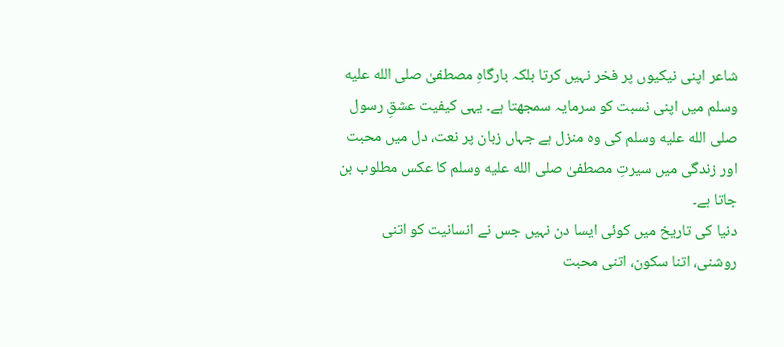شاعر اپنی نیکیوں پر فخر نہیں کرتا بلکہ بارگاہِ مصطفیٰ صلى الله عليه وسلم میں اپنی نسبت کو سرمایہ سمجھتا ہے۔ یہی کیفیت عشقِ رسول صلى الله عليه وسلم کی وہ منزل ہے جہاں زبان پر نعت، دل میں محبت اور زندگی میں سیرتِ مصطفیٰ صلى الله عليه وسلم کا عکس مطلوب بن جاتا ہے۔
دنیا کی تاریخ میں کوئی ایسا دن نہیں جس نے انسانیت کو اتنی روشنی، اتنا سکون، اتنی محبت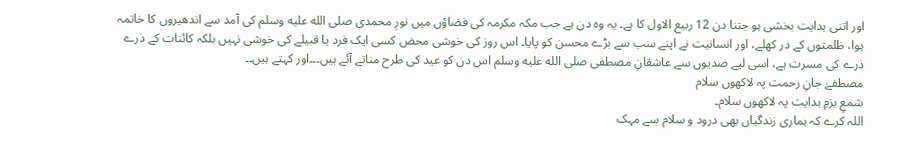اور اتنی ہدایت بخشی ہو جتنا دن 12 ربیع الاول کا ہے۔ یہ وہ دن ہے جب مکہ مکرمہ کی فضاؤں میں نورِ محمدی صلى الله عليه وسلم کی آمد سے اندھیروں کا خاتمہ ہوا، ظلمتوں کے در کھلے، اور انسانیت نے اپنے سب سے بڑے محسن کو پایا۔ اس روز کی خوشی محض کسی ایک فرد یا قبیلے کی خوشی نہیں بلکہ کائنات کے ذرے ذرے کی مسرت ہے، اسی لیے صدیوں سے عاشقانِ مصطفی صلى الله عليه وسلم اس دن کو عید کی طرح مناتے آئے ہیں۔۔۔اور کہتے ہیں۔۔
مصطفےٰ جانِ رحمت پہ لاکھوں سلام
شمعِ بزمِ ہدایت پہ لاکھوں سلام۔
اللہ کرے کہ ہماری زندگیاں بھی درود و سلام سے مہک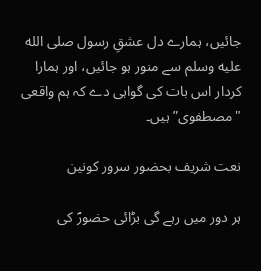جائیں، ہمارے دل عشقِ رسول صلى الله عليه وسلم سے منور ہو جائیں، اور ہمارا کردار اس بات کی گواہی دے کہ ہم واقعی "مصطفوی” ہیں۔

نعت شریف بحضور سرور کونین

ہر دور میں رہے گی بڑائی حضورؐ کی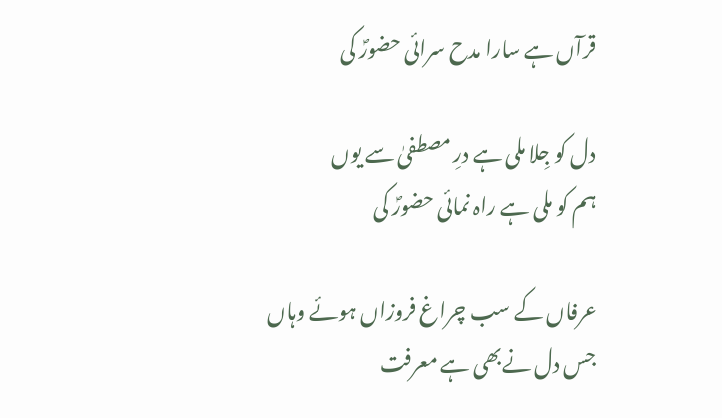قرآں ہے سارا مدح سرائی حضورؐ کی

دل کو جِلا ملی ہے درِ مصطفیٰ سے یوں
ہم کو ملی ہے راہ نمائی حضورؐ کی

عرفاں کے سب چراغ فروزاں ہوئے وہاں
جس دل نےبھی ہے معرفت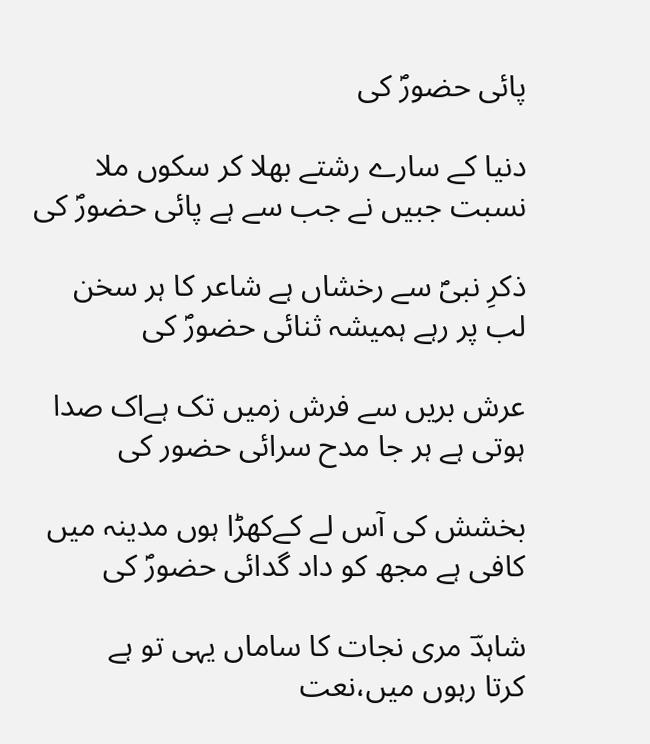پائی حضورؐ کی

دنیا کے سارے رشتے بھلا کر سکوں ملا
نسبت جبیں نے جب سے ہے پائی حضورؐ کی

ذکرِ نبیؐ سے رخشاں ہے شاعر کا ہر سخن
لب پر رہے ہمیشہ ثنائی حضورؐ کی

عرش بریں سے فرش زمیں تک ہےاک صدا
ہوتی ہے ہر جا مدح سرائی حضور کی

بخشش کی آس لے کےکھڑا ہوں مدینہ میں
کافی ہے مجھ کو داد گدائی حضورؐ کی

شاہدؔ مری نجات کا ساماں یہی تو ہے
کرتا رہوں میں،نعت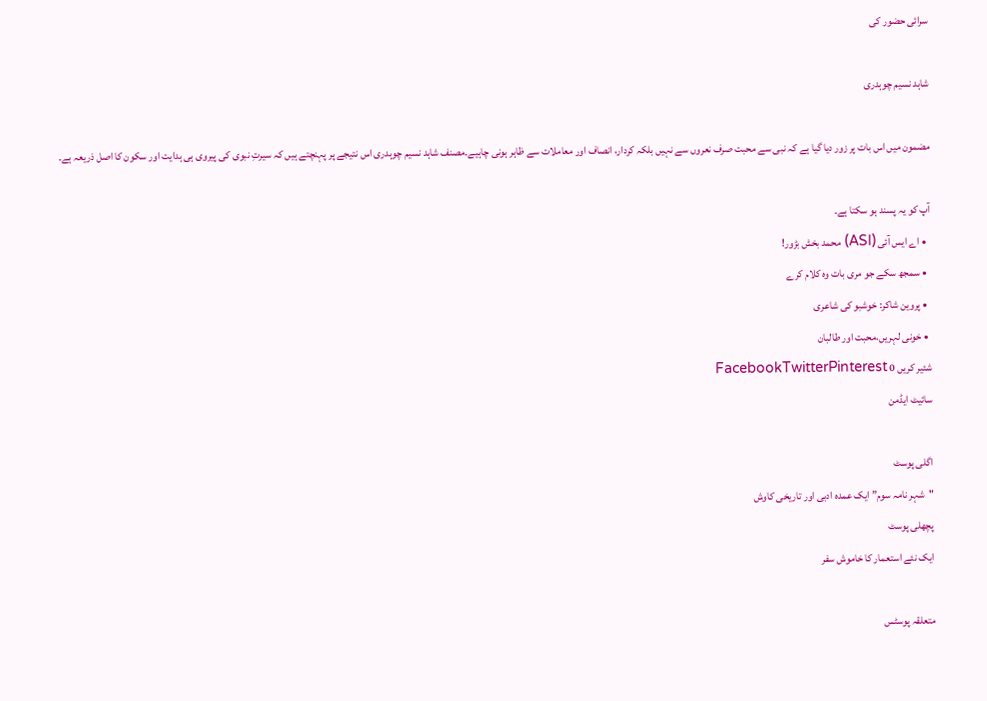سرائی حضور کی

شاہد نسیم چوہدری

مضمون میں اس بات پر زور دیا گیا ہے کہ نبی سے محبت صرف نعروں سے نہیں بلکہ کردار، انصاف اور معاملات سے ظاہر ہونی چاہیے۔مصنف شاہد نسیم چوہدری اس نتیجے پر پہنچتے ہیں کہ سیرتِ نبوی کی پیروی ہی ہدایت اور سکون کا اصل ذریعہ ہے۔

آپ کو یہ پسند ہو سکتا ہے۔
  • اے ایس آئی (ASI) محمد بخش بڑور!
  • سمجھ سکے جو مری بات وہ کلام کرے
  • پروین شاکر: خوشبو کی شاعری
  • خونی لہریں،محبت اور طالبان
شئیر کریں 0 FacebookTwitterPinterest
سائیٹ ایڈمن

اگلی پوسٹ
"شہر نامہ سوم” ایک عمدہ ادبی اور تاریخی کاوش
پچھلی پوسٹ
ایک نئے استعمار کا خاموش سفر

متعلقہ پوسٹس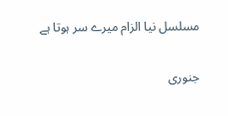مسلسل نیا الزام میرے سر ہوتا ہے

جنوری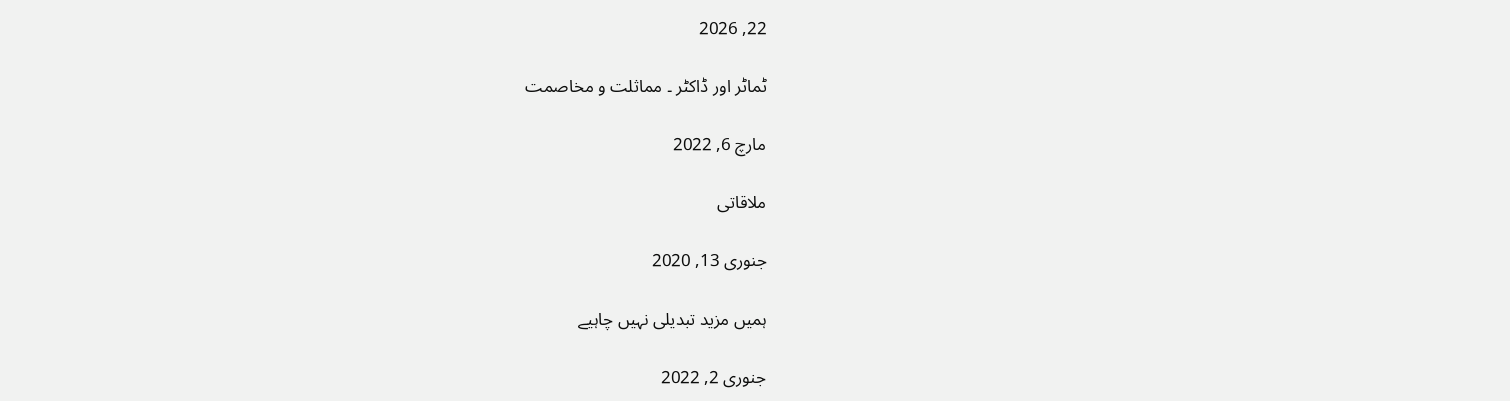22, 2026

ٹماٹر اور ڈاکٹر ۔ مماثلت و مخاصمت

مارچ 6, 2022

ملاقاتی

جنوری 13, 2020

ہمیں مزید تبدیلی نہیں چاہیے

جنوری 2, 2022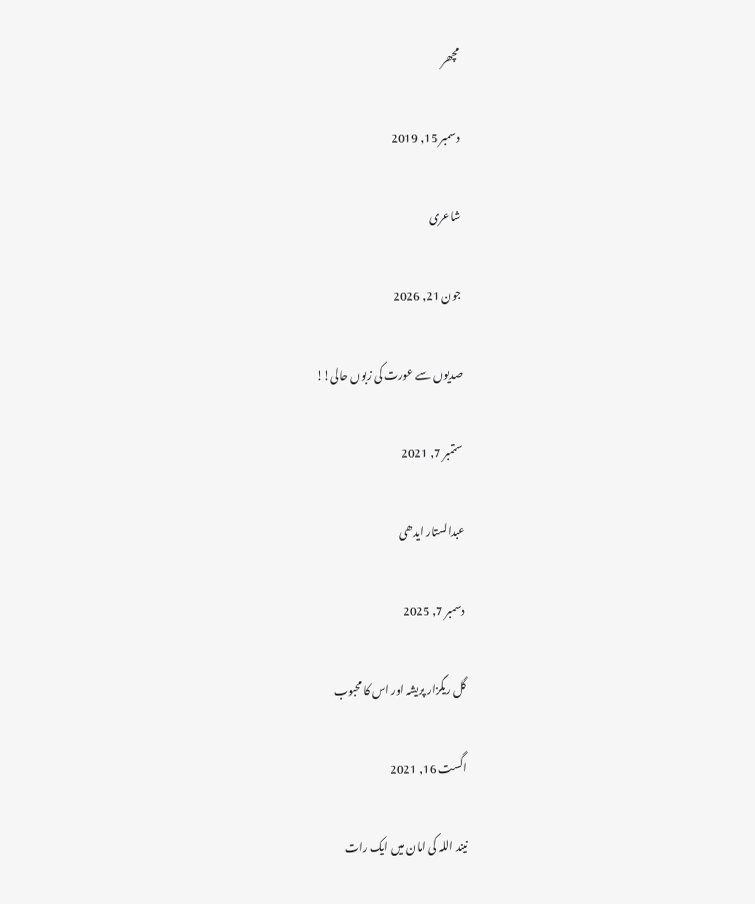مچھر

دسمبر 15, 2019

شاعری

جون 21, 2026

صدیوں سے عورت کی زبوں حالی!!

ستمبر 7, 2021

عبدالستار ایدھی

دسمبر 7, 2025

گل ریگزار پریشہ اور اس کا محبوب

اگست 16, 2021

نیند اللہ کی امان میں ایک رات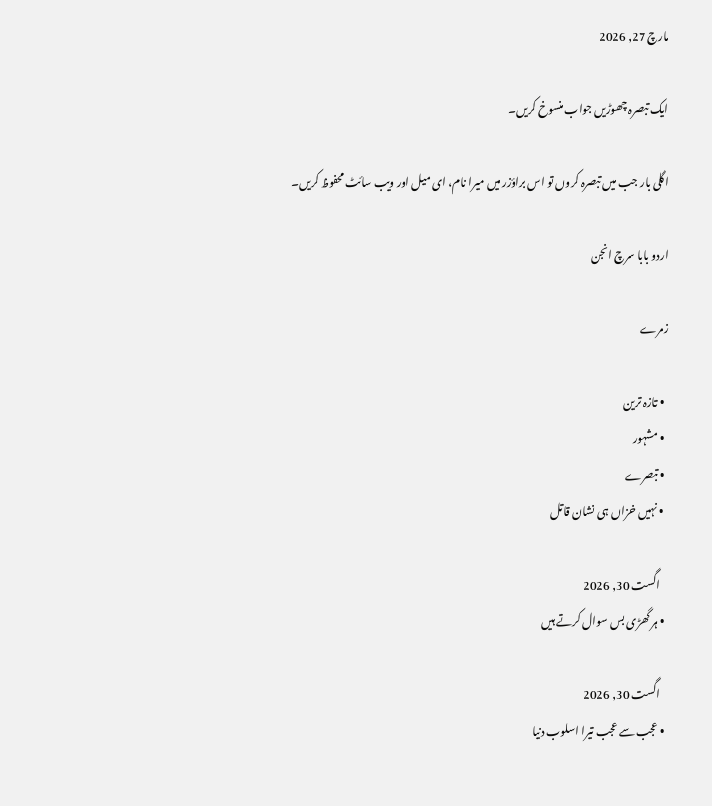مارچ 27, 2026

ایک تبصرہ چھوڑیں جواب منسوخ کریں۔

اگلی بار جب میں تبصرہ کروں تو اس براؤزر میں میرا نام، ای میل اور ویب سائٹ محفوظ کریں۔

اردو بابا سرچ انجن

زمرے

  • تازہ ترین
  • مشہور
  • تبصرے
  • نہیں خزاں ہی نشان قاتل

    اگست 30, 2026
  • ہر گھڑی بس سوال کرتے ہیں

    اگست 30, 2026
  • عجب سے عجب تیرا اسلوب دنیا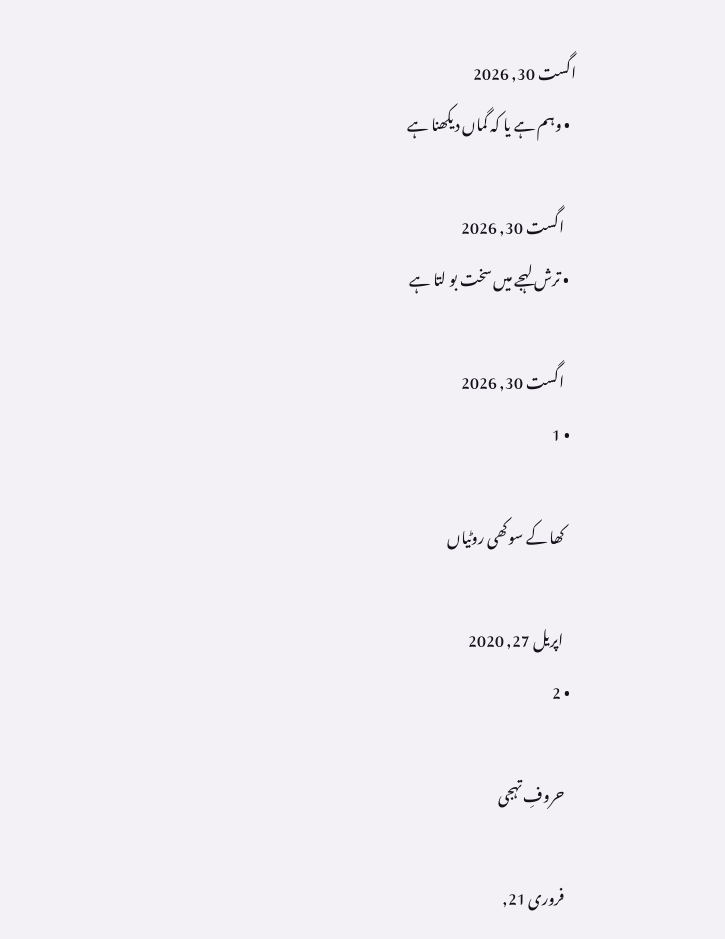اگست 30, 2026
  • وہم ہے یا کہ گماں دیکھنا ہے

    اگست 30, 2026
  • ترش لہجے میں سخت بو لتا ہے

    اگست 30, 2026
  • 1

    کھا کے سوکھی روٹیاں

    اپریل 27, 2020
  • 2

    حروفِ تہجی

    فروری 21,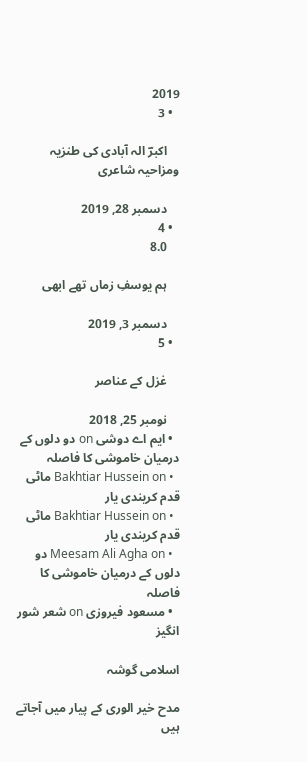2019
  • 3

    اکبرؔ الہ آبادی کی طنزیہ ومزاحیہ شاعری

    دسمبر 28, 2019
  • 4
    8.0

    ہم یوسفِ زماں تھے ابھی

    دسمبر 3, 2019
  • 5

    غزل کے عناصر

    نومبر 25, 2018
  • ایم اے دوشی on دو دلوں کے درمیان خاموشی کا فاصلہ
  • Bakhtiar Hussein on ماٹی قدم کریندی یار
  • Bakhtiar Hussein on ماٹی قدم کریندی یار
  • Meesam Ali Agha on دو دلوں کے درمیان خاموشی کا فاصلہ
  • مسعود فیروزی on شعر شور انگیز

اسلامی گوشہ

مدح خیر الوری کے پیار میں آجاتے ہیں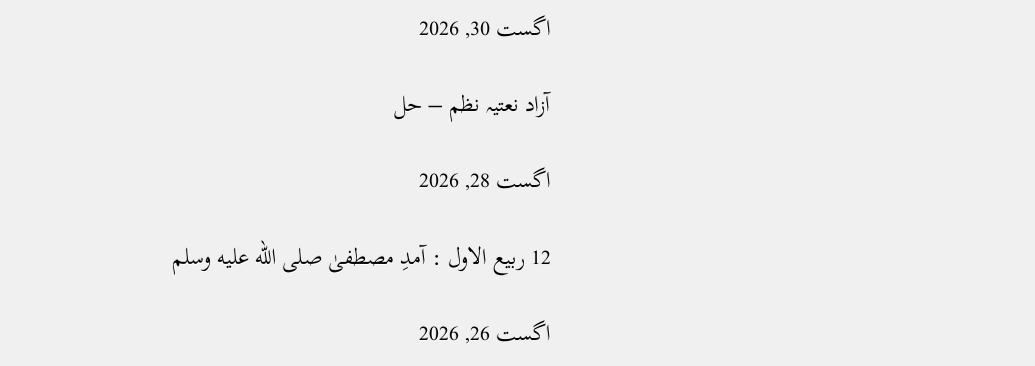اگست 30, 2026

آزاد نعتیہ نظم – حل

اگست 28, 2026

12 ربیع الاول : آمدِ مصطفیٰ صلى الله عليه وسلم

اگست 26, 2026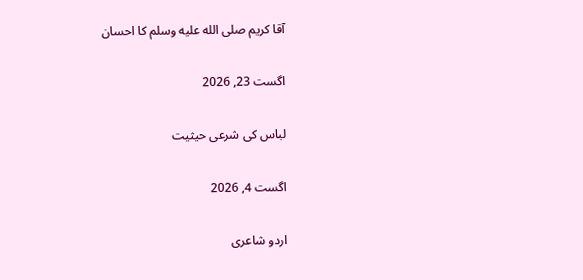آقا کریم صلى الله عليه وسلم کا احسان

اگست 23, 2026

لباس کی شرعی حیثیت

اگست 4, 2026

اردو شاعری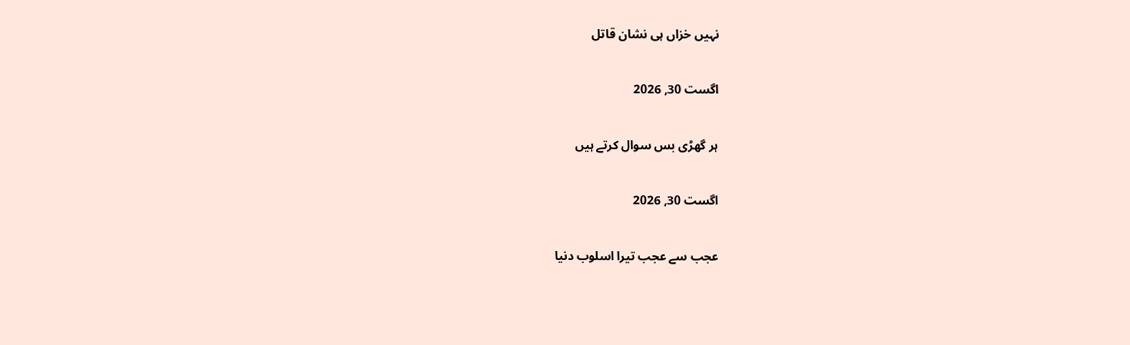نہیں خزاں ہی نشان قاتل

اگست 30, 2026

ہر گھڑی بس سوال کرتے ہیں

اگست 30, 2026

عجب سے عجب تیرا اسلوب دنیا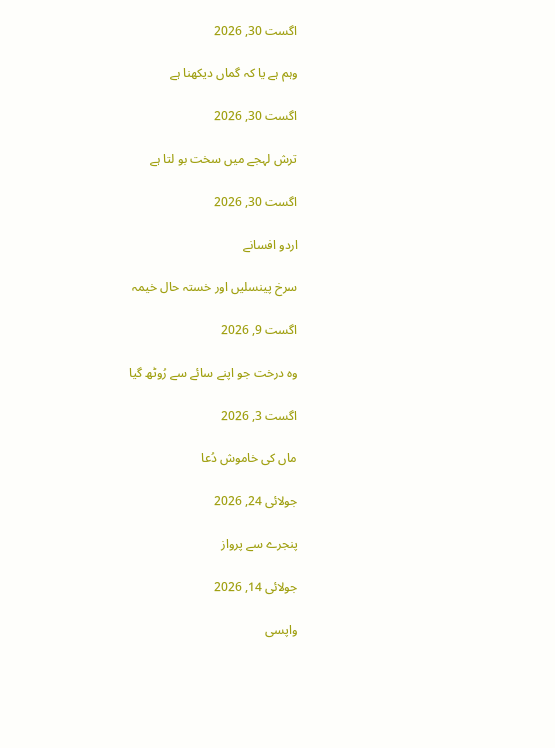اگست 30, 2026

وہم ہے یا کہ گماں دیکھنا ہے

اگست 30, 2026

ترش لہجے میں سخت بو لتا ہے

اگست 30, 2026

اردو افسانے

سرخ پینسلیں اور خستہ حال خیمہ

اگست 9, 2026

وہ درخت جو اپنے سائے سے رُوٹھ گیا

اگست 3, 2026

ماں کی خاموش دُعا

جولائی 24, 2026

پنجرے سے پرواز

جولائی 14, 2026

واپسی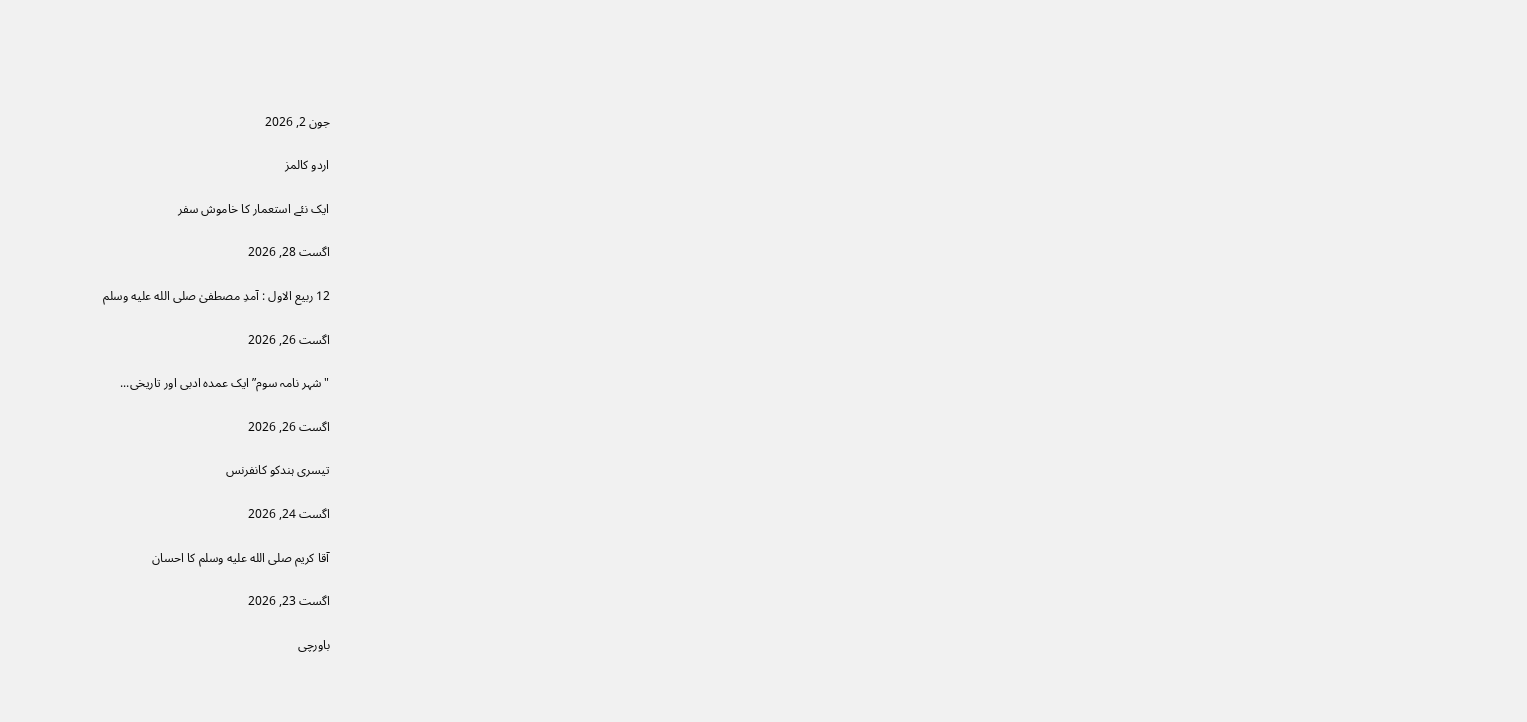جون 2, 2026

اردو کالمز

ایک نئے استعمار کا خاموش سفر

اگست 28, 2026

12 ربیع الاول : آمدِ مصطفیٰ صلى الله عليه وسلم

اگست 26, 2026

"شہر نامہ سوم” ایک عمدہ ادبی اور تاریخی...

اگست 26, 2026

تیسری ہندکو کانفرنس

اگست 24, 2026

آقا کریم صلى الله عليه وسلم کا احسان

اگست 23, 2026

باورچی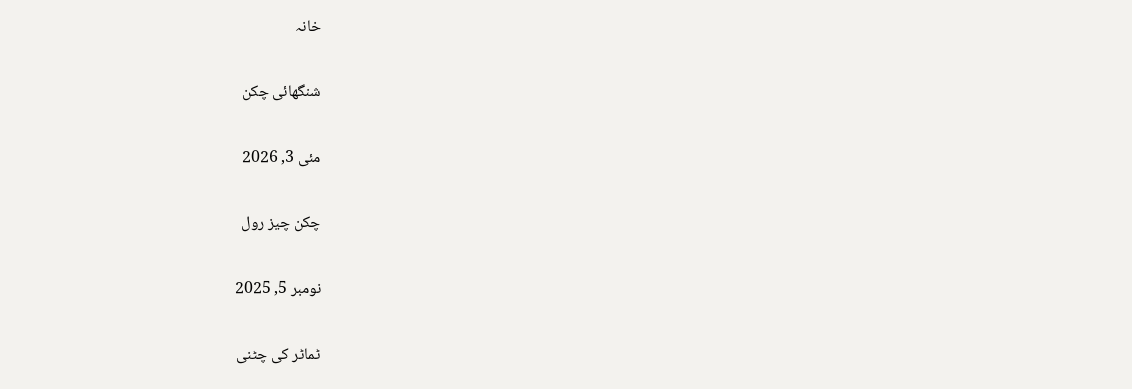خانہ

شنگھائی چکن

مئی 3, 2026

چکن چیز رول

نومبر 5, 2025

ٹماٹر کی چٹنی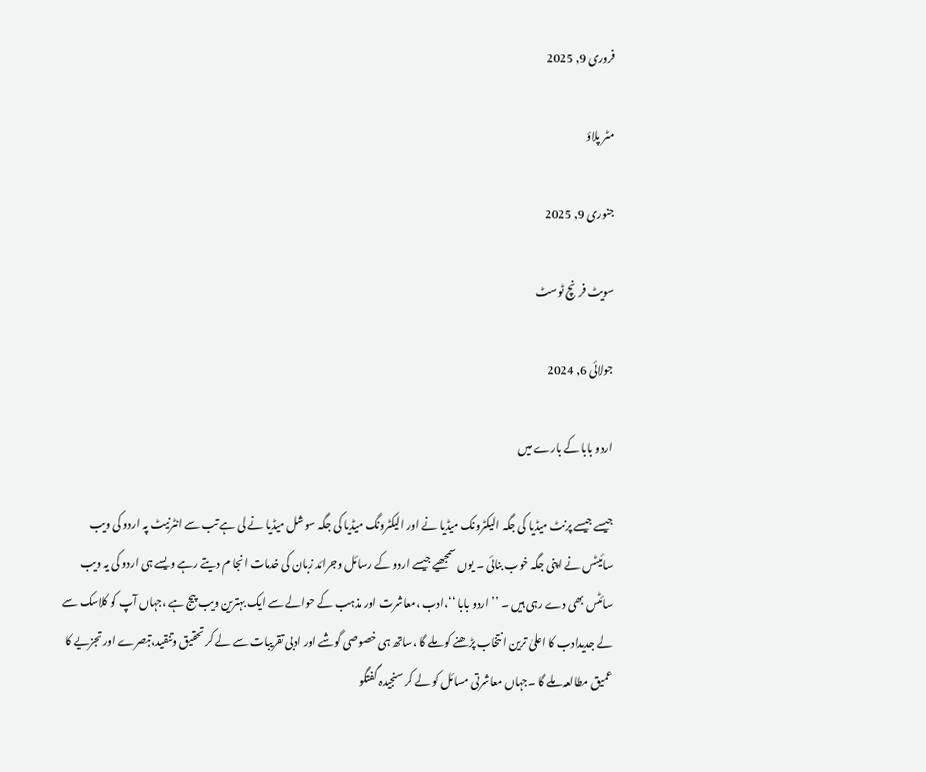فروری 9, 2025

مٹر پلاؤ

جنوری 9, 2025

سویٹ فرنچ ٹوسٹ

جولائی 6, 2024

اردو بابا کے بارے میں

جیسے جیسے پرنٹ میڈیا کی جگہ الیکٹرونک میڈیا نے اور الیکٹرونگ میڈیا کی جگہ سوشل میڈیا نے لی ہے تب سے انٹرنیٹ پہ اردو کی ویب سائیٹس نے اپنی جگہ خوب بنائی ۔ یوں سمجھیے جیسے اردو کے رسائل وجرائد زبان کی خدمات انجا م دیتے رہے ویسے ہی اردو کی یہ ویب سائٹس بھی دے رہی ہیں ۔ ’’ اردو بابا ‘‘،ادب ،معاشرت اور مذہب کے حوالے سے ایک بہترین ویب پیج ہے ،جہاں آپ کو کلاسک سے لے جدیدادب کا اعلیٰ ترین انتخاب پڑھنے کو ملے گا ،ساتھ ہی خصوصی گوشے اور ادبی تقریبات سے لے کر تحقیق وتنقید،تبصرے اور تجزیے کا عمیق مطالعہ ملے گا ۔جہاں معاشرتی مسائل کو لے کر سنجیدہ گفتگو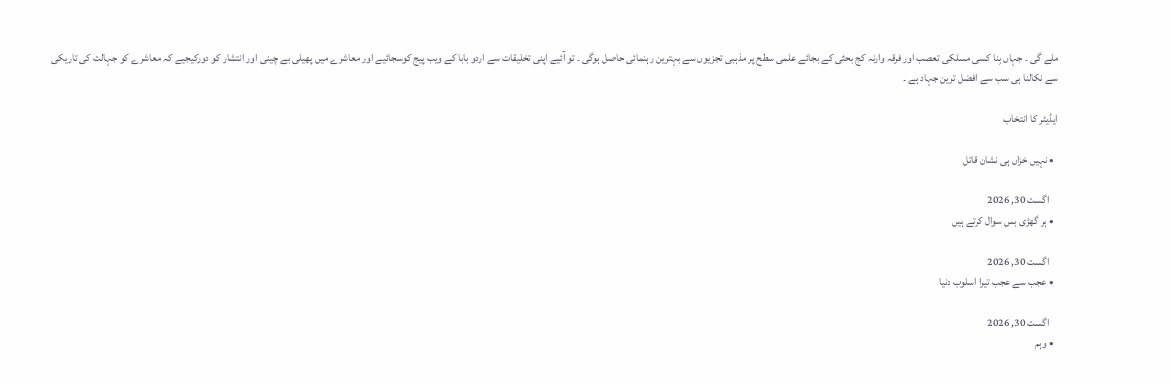ملے گی ۔ جہاں بِنا کسی مسلکی تعصب اور فرقہ وارنہ کج بحثی کے بجائے علمی سطح پر مذہبی تجزیوں سے بہترین رہنمائی حاصل ہوگی ۔ تو آئیے اپنی تخلیقات سے اردو بابا کے ویب پیج کوسجائیے اور معاشرے میں پھیلی بے چینی اور انتشار کو دورکیجیے کہ معاشرے کو جہالت کی تاریکی سے نکالنا ہی سب سے افضل ترین جہاد ہے ۔

ایڈیٹر کا انتخاب

  • نہیں خزاں ہی نشان قاتل

    اگست 30, 2026
  • ہر گھڑی بس سوال کرتے ہیں

    اگست 30, 2026
  • عجب سے عجب تیرا اسلوب دنیا

    اگست 30, 2026
  • وہم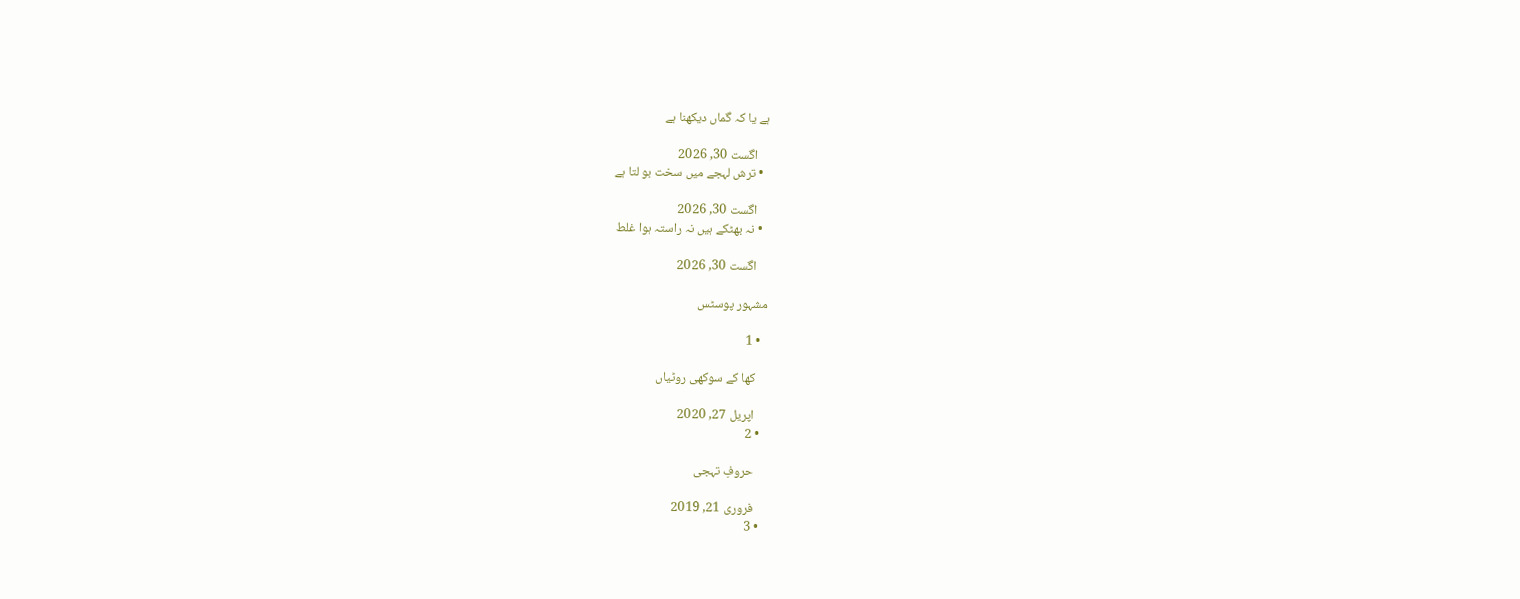ہے یا کہ گماں دیکھنا ہے

    اگست 30, 2026
  • ترش لہجے میں سخت بو لتا ہے

    اگست 30, 2026
  • نہ بھٹکے ہیں نہ راستہ ہوا غلط

    اگست 30, 2026

مشہور پوسٹس

  • 1

    کھا کے سوکھی روٹیاں

    اپریل 27, 2020
  • 2

    حروفِ تہجی

    فروری 21, 2019
  • 3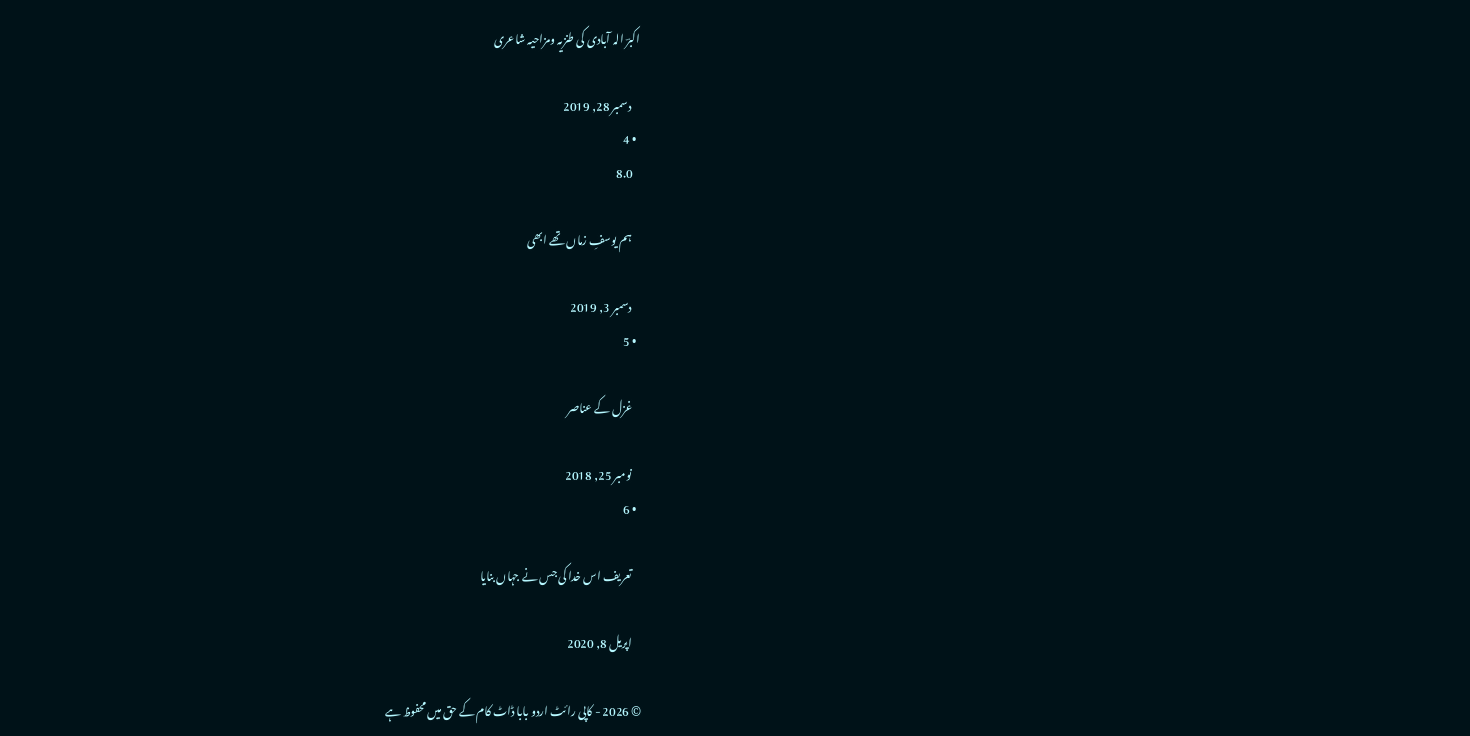اکبرؔ الہ آبادی کی طنزیہ ومزاحیہ شاعری

    دسمبر 28, 2019
  • 4
    8.0

    ہم یوسفِ زماں تھے ابھی

    دسمبر 3, 2019
  • 5

    غزل کے عناصر

    نومبر 25, 2018
  • 6

    تعریف اس خدا کی جس نے جہاں بنایا

    اپریل 8, 2020

© 2026 - کاپی رائٹ اردو بابا ڈاٹ کام کے حق میں محفوظ ہے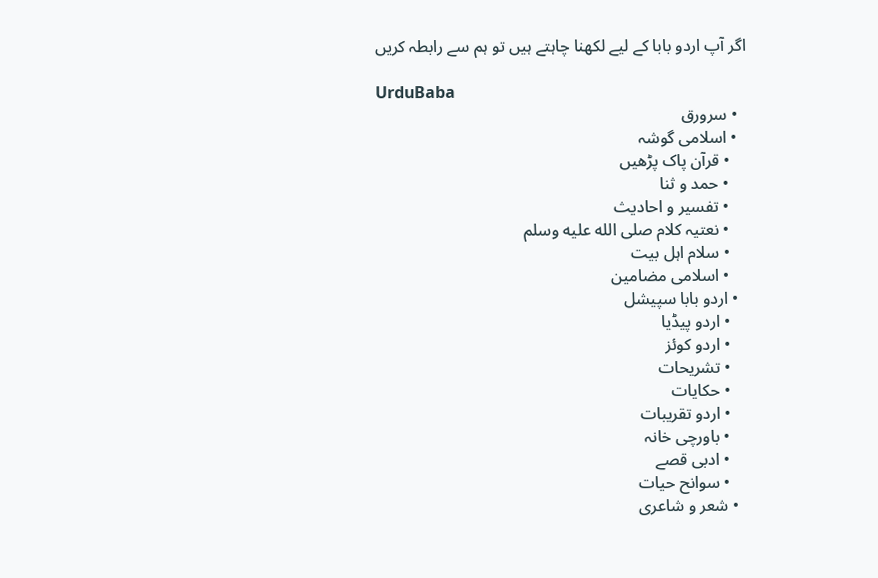اگر آپ اردو بابا کے لیے لکھنا چاہتے ہیں تو ہم سے رابطہ کریں

UrduBaba
  • سرورق
  • اسلامی گوشہ
    • قرآن پاک پڑھیں
    • حمد و ثنا
    • تفسیر و احادیث
    • نعتیہ کلام صلى الله عليه وسلم
    • سلام اہل بیت
    • اسلامی مضامین
  • اردو بابا سپیشل
    • اردو پیڈیا
    • اردو کوئز
    • تشریحات
    • حکایات
    • اردو تقریبات
    • باورچی خانہ
    • ادبی قصے
    • سوانح حیات
  • شعر و شاعری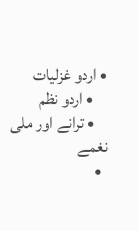• اردو غزلیات
    • اردو نظم
    • ترانے اور ملی نغمے
  •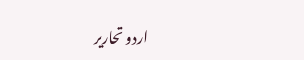اردو تحاریر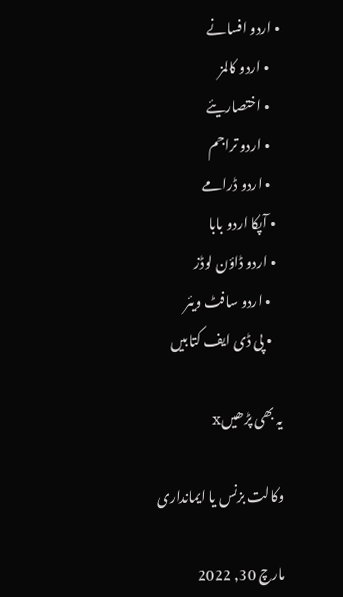• اردو افسانے
    • اردو کالمز
    • اختصاریئے
    • اردو تراجم
    • اردو ڈرامے
  • آپکا اردو بابا
  • اردو ڈاؤن لوڈز
    • اردو سافٹ ویئر
    • پی ڈی ایف کتابیں

یہ بھی پڑھیںx

وکالت بزنس یا ایمانداری

مارچ 30, 2022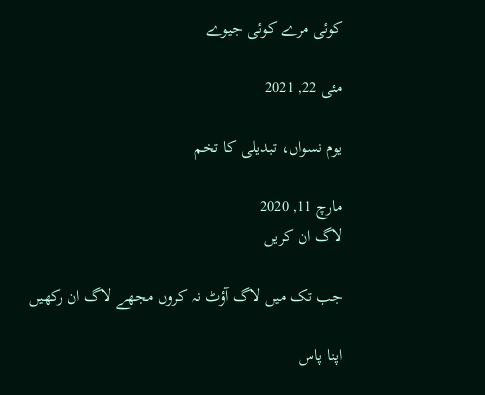کوئی مرے کوئی جیوے

مئی 22, 2021

یوم نسواں، تبدیلی کا تخم

مارچ 11, 2020
لاگ ان کریں

جب تک میں لاگ آؤٹ نہ کروں مجھے لاگ ان رکھیں

اپنا پاس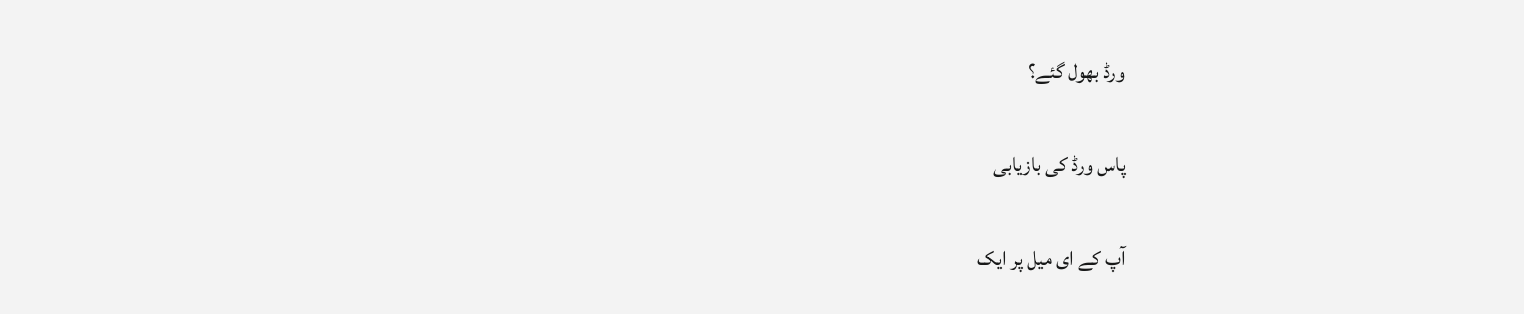ورڈ بھول گئے؟

پاس ورڈ کی بازیابی

آپ کے ای میل پر ایک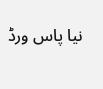نیا پاس ورڈ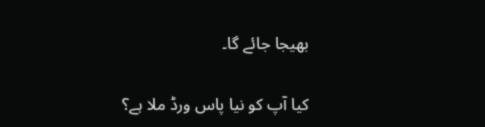بھیجا جائے گا۔

کیا آپ کو نیا پاس ورڈ ملا ہے؟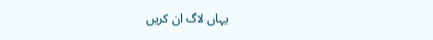یہاں لاگ ان کریں